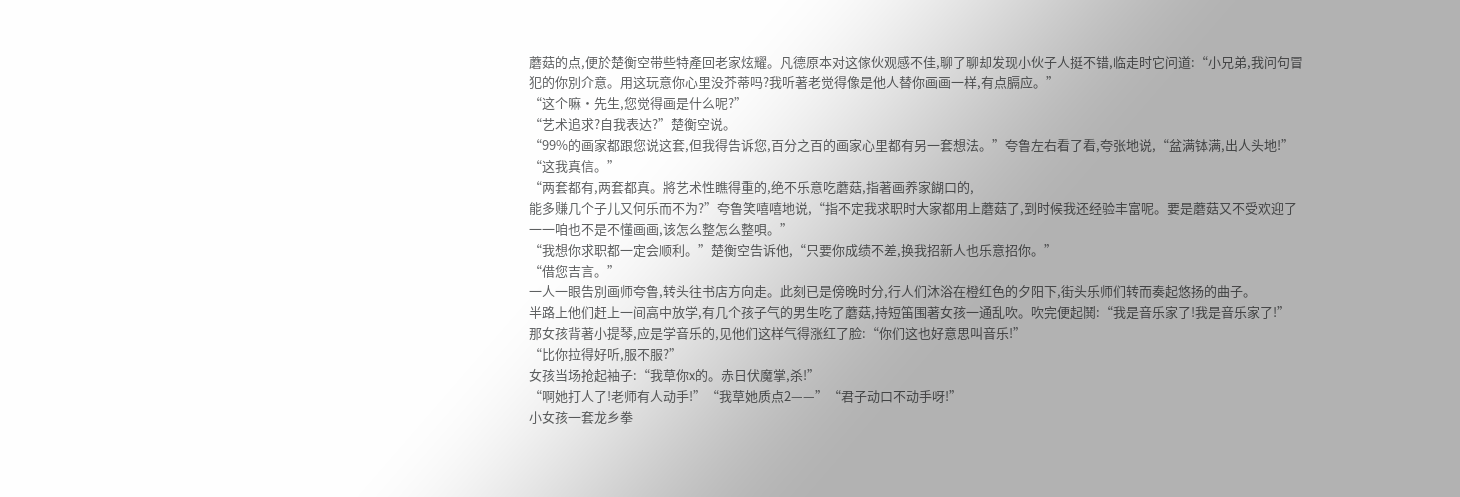蘑菇的点,便於楚衡空带些特產回老家炫耀。凡德原本对这傢伙观感不佳,聊了聊却发现小伙子人挺不错,临走时它问道:“小兄弟,我问句冒犯的你別介意。用这玩意你心里没芥蒂吗?我听著老觉得像是他人替你画画一样,有点膈应。”
“这个嘛·先生,您觉得画是什么呢?”
“艺术追求?自我表达?”楚衡空说。
“99%的画家都跟您说这套,但我得告诉您,百分之百的画家心里都有另一套想法。”夸鲁左右看了看,夸张地说,“盆满钵满,出人头地!”
“这我真信。”
“两套都有,两套都真。將艺术性瞧得重的,绝不乐意吃蘑菇,指著画养家餬口的,
能多赚几个子儿又何乐而不为?”夸鲁笑嘻嘻地说,“指不定我求职时大家都用上蘑菇了,到时候我还经验丰富呢。要是蘑菇又不受欢迎了一一咱也不是不懂画画,该怎么整怎么整唄。”
“我想你求职都一定会顺利。”楚衡空告诉他,“只要你成绩不差,换我招新人也乐意招你。”
“借您吉言。”
一人一眼告別画师夸鲁,转头往书店方向走。此刻已是傍晚时分,行人们沐浴在橙红色的夕阳下,街头乐师们转而奏起悠扬的曲子。
半路上他们赶上一间高中放学,有几个孩子气的男生吃了蘑菇,持短笛围著女孩一通乱吹。吹完便起鬨:“我是音乐家了!我是音乐家了!”
那女孩背著小提琴,应是学音乐的,见他们这样气得涨红了脸:“你们这也好意思叫音乐!”
“比你拉得好听,服不服?”
女孩当场抢起袖子:“我草你x的。赤日伏魔掌,杀!”
“啊她打人了!老师有人动手!”“我草她质点2——”“君子动口不动手呀!”
小女孩一套龙乡拳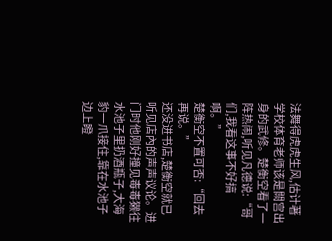法舞得虎虎生风,估计著学校体育老师该是闕宫出身的武修。楚衡空看了一阵热闹,听见凡德说:“哥们,我看这事不好搞啊。”
楚衡空不置可否:“回去再说。”
还没进书店,楚衡空就已听见店內的声声议论。进门时他刚好撞见毒毒獭往水池子里扔酒瓶子,大海豹一爪接住,靠在水池子边上瞪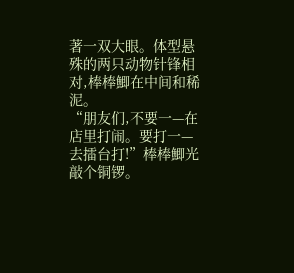著一双大眼。体型悬殊的两只动物针锋相对,棒棒鯽在中间和稀泥。
“朋友们,不要一—在店里打闹。要打一—去擂台打!”棒棒鯽光敲个铜锣。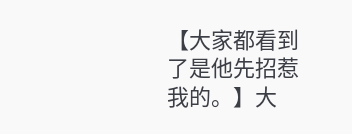【大家都看到了是他先招惹我的。】大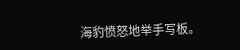海豹愤怒地举手写板。